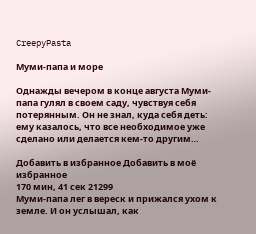CreepyPasta

Муми-папа и море

Однажды вечером в конце августа Муми-папа гулял в своем саду, чувствуя себя потерянным. Он не знал, куда себя деть: ему казалось, что все необходимое уже сделано или делается кем-то другим…

Добавить в избранное Добавить в моё избранное
170 мин, 41 сек 21299
Муми-папа лег в вереск и прижался ухом к земле. И он услышал, как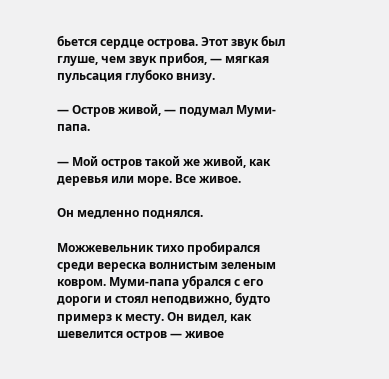бьется сердце острова. Этот звук был глуше, чем звук прибоя, — мягкая пульсация глубоко внизу.

— Остров живой, — подумал Муми-папа.

— Мой остров такой же живой, как деревья или море. Все живое.

Он медленно поднялся.

Можжевельник тихо пробирался среди вереска волнистым зеленым ковром. Муми-папа убрался с его дороги и стоял неподвижно, будто примерз к месту. Он видел, как шевелится остров — живое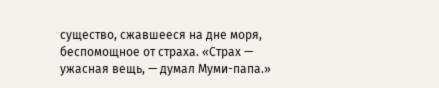существо, сжавшееся на дне моря, беспомощное от страха. «Страх — ужасная вещь, — думал Муми-папа.»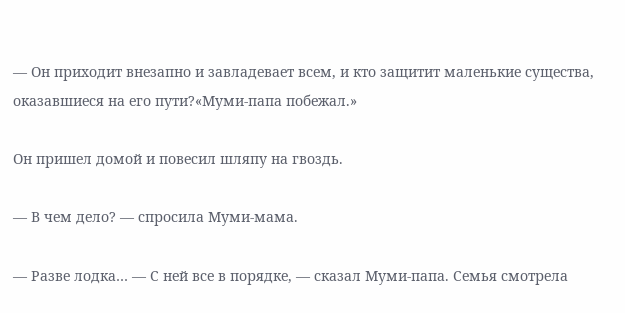— Он приходит внезапно и завладевает всем, и кто защитит маленькие существа, оказавшиеся на его пути?«Муми-папа побежал.»

Он пришел домой и повесил шляпу на гвоздь.

— В чем дело? — спросила Муми-мама.

— Разве лодка… — С ней все в порядке, — сказал Муми-папа. Семья смотрела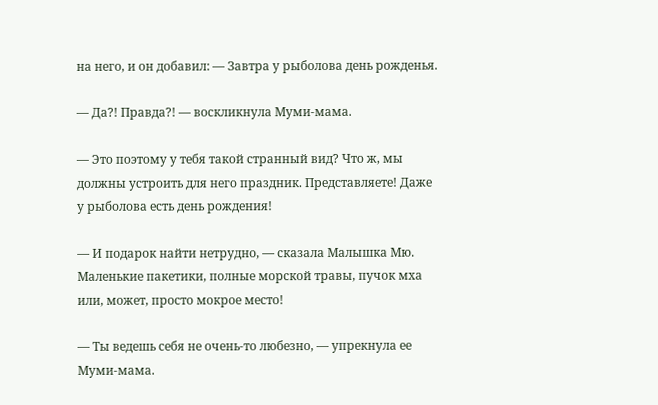на него, и он добавил: — Завтра у рыболова день рожденья.

— Да?! Правда?! — воскликнула Муми-мама.

— Это поэтому у тебя такой странный вид? Что ж, мы должны устроить для него праздник. Представляете! Даже у рыболова есть день рождения!

— И подарок найти нетрудно, — сказала Малышка Мю. Маленькие пакетики, полные морской травы, пучок мха или, может, просто мокрое место!

— Ты ведешь себя не очень-то любезно, — упрекнула ее Муми-мама.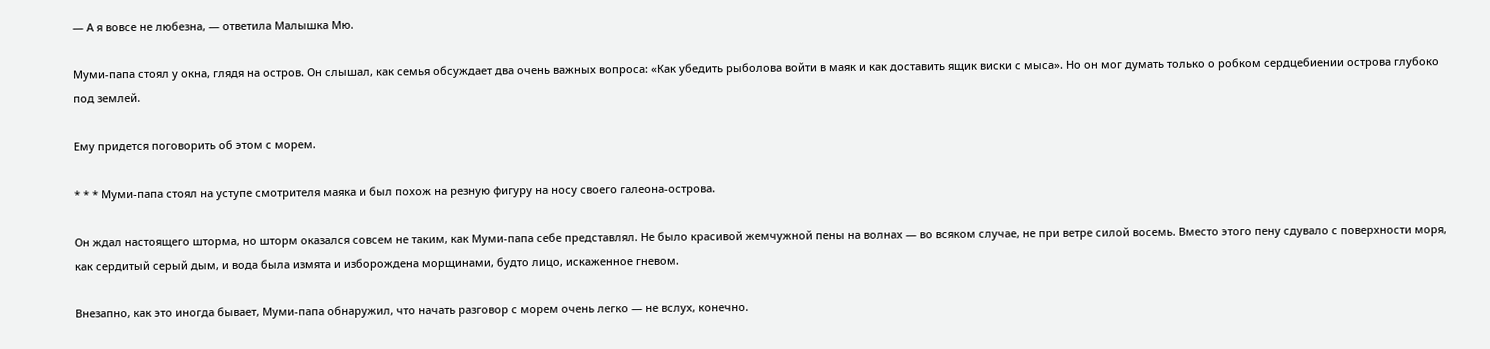— А я вовсе не любезна, — ответила Малышка Мю.

Муми-папа стоял у окна, глядя на остров. Он слышал, как семья обсуждает два очень важных вопроса: «Как убедить рыболова войти в маяк и как доставить ящик виски с мыса». Но он мог думать только о робком сердцебиении острова глубоко под землей.

Ему придется поговорить об этом с морем.

* * * Муми-папа стоял на уступе смотрителя маяка и был похож на резную фигуру на носу своего галеона-острова.

Он ждал настоящего шторма, но шторм оказался совсем не таким, как Муми-папа себе представлял. Не было красивой жемчужной пены на волнах — во всяком случае, не при ветре силой восемь. Вместо этого пену сдувало с поверхности моря, как сердитый серый дым, и вода была измята и изборождена морщинами, будто лицо, искаженное гневом.

Внезапно, как это иногда бывает, Муми-папа обнаружил, что начать разговор с морем очень легко — не вслух, конечно.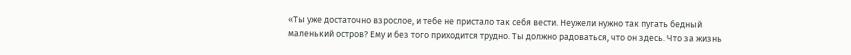«Ты уже достаточно взрослое, и тебе не пристало так себя вести. Неужели нужно так пугать бедный маленький остров? Ему и без того приходится трудно. Ты должно радоваться, что он здесь. Что за жизнь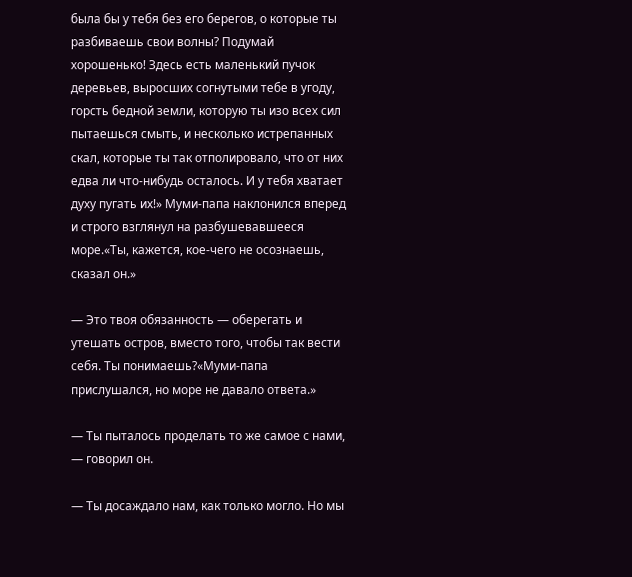была бы у тебя без его берегов, о которые ты разбиваешь свои волны? Подумай хорошенько! Здесь есть маленький пучок деревьев, выросших согнутыми тебе в угоду, горсть бедной земли, которую ты изо всех сил пытаешься смыть, и несколько истрепанных скал, которые ты так отполировало, что от них едва ли что-нибудь осталось. И у тебя хватает духу пугать их!» Муми-папа наклонился вперед и строго взглянул на разбушевавшееся море.«Ты, кажется, кое-чего не осознаешь, сказал он.»

— Это твоя обязанность — оберегать и утешать остров, вместо того, чтобы так вести себя. Ты понимаешь?«Муми-папа прислушался, но море не давало ответа.»

— Ты пыталось проделать то же самое с нами, — говорил он.

— Ты досаждало нам, как только могло. Но мы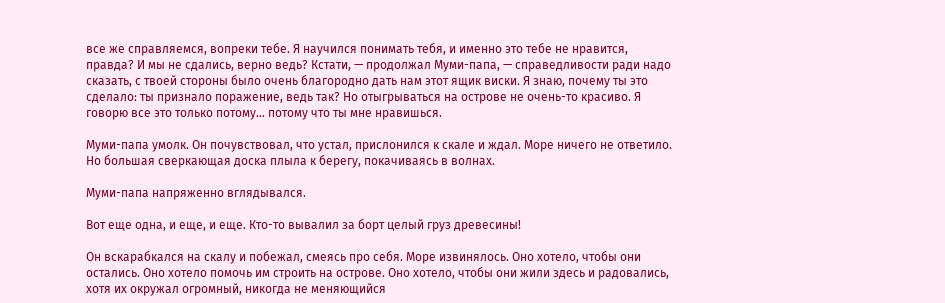все же справляемся, вопреки тебе. Я научился понимать тебя, и именно это тебе не нравится, правда? И мы не сдались, верно ведь? Кстати, — продолжал Муми-папа, — справедливости ради надо сказать, с твоей стороны было очень благородно дать нам этот ящик виски. Я знаю, почему ты это сделало: ты признало поражение, ведь так? Но отыгрываться на острове не очень-то красиво. Я говорю все это только потому… потому что ты мне нравишься.

Муми-папа умолк. Он почувствовал, что устал, прислонился к скале и ждал. Море ничего не ответило. Но большая сверкающая доска плыла к берегу, покачиваясь в волнах.

Муми-папа напряженно вглядывался.

Вот еще одна, и еще, и еще. Кто-то вывалил за борт целый груз древесины!

Он вскарабкался на скалу и побежал, смеясь про себя. Море извинялось. Оно хотело, чтобы они остались. Оно хотело помочь им строить на острове. Оно хотело, чтобы они жили здесь и радовались, хотя их окружал огромный, никогда не меняющийся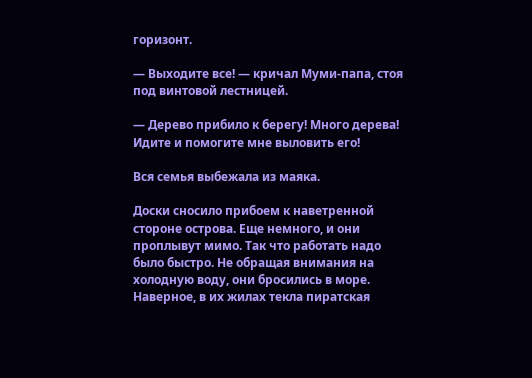горизонт.

— Выходите все! — кричал Муми-папа, стоя под винтовой лестницей.

— Дерево прибило к берегу! Много дерева! Идите и помогите мне выловить его!

Вся семья выбежала из маяка.

Доски сносило прибоем к наветренной стороне острова. Еще немного, и они проплывут мимо. Так что работать надо было быстро. Не обращая внимания на холодную воду, они бросились в море. Наверное, в их жилах текла пиратская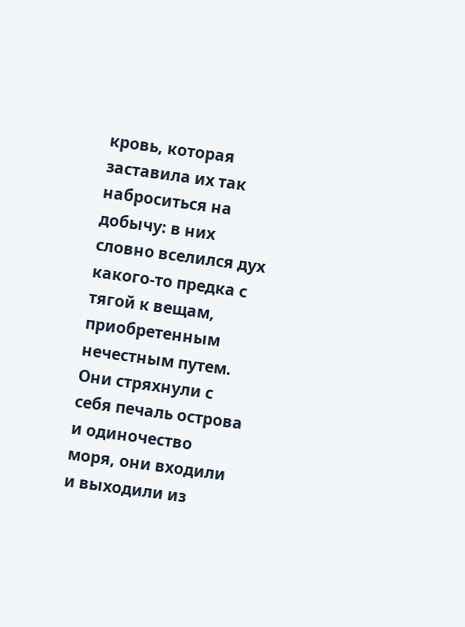кровь, которая заставила их так наброситься на добычу: в них словно вселился дух какого-то предка с тягой к вещам, приобретенным нечестным путем. Они стряхнули с себя печаль острова и одиночество моря, они входили и выходили из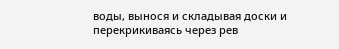воды, вынося и складывая доски и перекрикиваясь через рев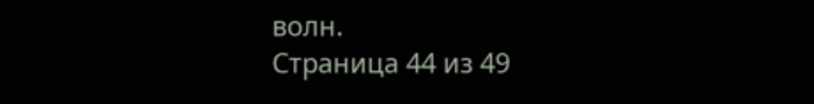волн.
Страница 44 из 49